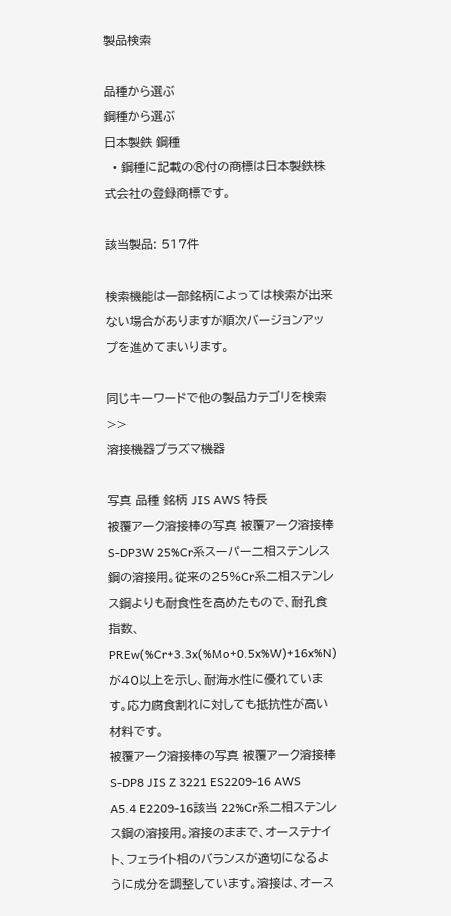製品検索

品種から選ぶ
鋼種から選ぶ
日本製鉄 鋼種
  • 鋼種に記載の®付の商標は日本製鉄株式会社の登録商標です。

該当製品: 517件

検索機能は一部銘柄によっては検索が出来ない場合がありますが順次バージョンアップを進めてまいります。

同じキーワードで他の製品カテゴリを検索 >>
溶接機器プラズマ機器

写真 品種 銘柄 JIS AWS 特長
被覆アーク溶接棒の写真 被覆アーク溶接棒 S-DP3W 25%Cr系スーパー二相ステンレス鋼の溶接用。従来の25%Cr系二相ステンレス鋼よりも耐食性を高めたもので、耐孔食指数、PREw(%Cr+3.3x(%Mo+0.5x%W)+16x%N)が40以上を示し、耐海水性に優れています。応力腐食割れに対しても抵抗性が高い材料です。
被覆アーク溶接棒の写真 被覆アーク溶接棒 S-DP8 JIS Z 3221 ES2209-16 AWS A5.4 E2209-16該当 22%Cr系二相ステンレス鋼の溶接用。溶接のままで、オーステナイト、フェライト相のバランスが適切になるように成分を調整しています。溶接は、オース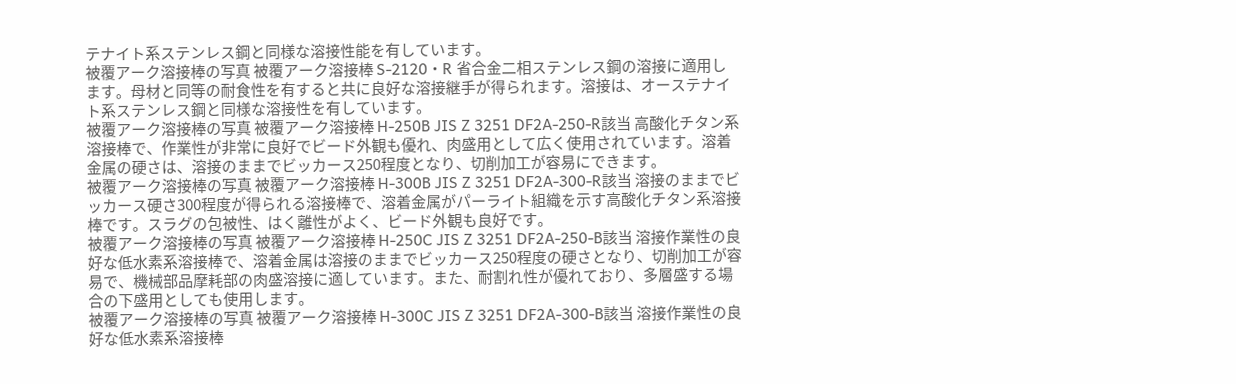テナイト系ステンレス鋼と同様な溶接性能を有しています。
被覆アーク溶接棒の写真 被覆アーク溶接棒 S-2120・R 省合金二相ステンレス鋼の溶接に適用します。母材と同等の耐食性を有すると共に良好な溶接継手が得られます。溶接は、オーステナイト系ステンレス鋼と同様な溶接性を有しています。
被覆アーク溶接棒の写真 被覆アーク溶接棒 H-250B JIS Z 3251 DF2A-250-R該当 高酸化チタン系溶接棒で、作業性が非常に良好でビード外観も優れ、肉盛用として広く使用されています。溶着金属の硬さは、溶接のままでビッカース250程度となり、切削加工が容易にできます。
被覆アーク溶接棒の写真 被覆アーク溶接棒 H-300B JIS Z 3251 DF2A-300-R該当 溶接のままでビッカース硬さ300程度が得られる溶接棒で、溶着金属がパーライト組織を示す高酸化チタン系溶接棒です。スラグの包被性、はく離性がよく、ビード外観も良好です。
被覆アーク溶接棒の写真 被覆アーク溶接棒 H-250C JIS Z 3251 DF2A-250-B該当 溶接作業性の良好な低水素系溶接棒で、溶着金属は溶接のままでビッカース250程度の硬さとなり、切削加工が容易で、機械部品摩耗部の肉盛溶接に適しています。また、耐割れ性が優れており、多層盛する場合の下盛用としても使用します。
被覆アーク溶接棒の写真 被覆アーク溶接棒 H-300C JIS Z 3251 DF2A-300-B該当 溶接作業性の良好な低水素系溶接棒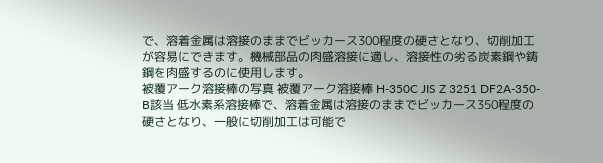で、溶着金属は溶接のままでビッカース300程度の硬さとなり、切削加工が容易にできます。機械部品の肉盛溶接に適し、溶接性の劣る炭素鋼や鋳鋼を肉盛するのに使用します。
被覆アーク溶接棒の写真 被覆アーク溶接棒 H-350C JIS Z 3251 DF2A-350-B該当 低水素系溶接棒で、溶着金属は溶接のままでビッカース350程度の硬さとなり、一般に切削加工は可能で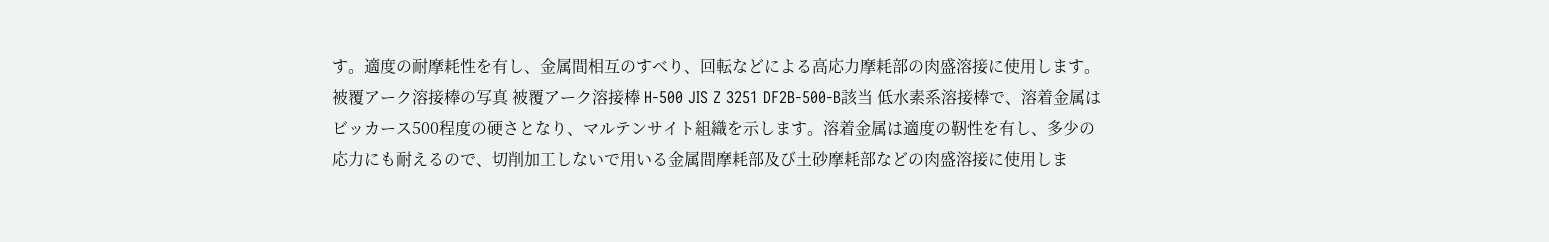す。適度の耐摩耗性を有し、金属間相互のすべり、回転などによる高応力摩耗部の肉盛溶接に使用します。
被覆アーク溶接棒の写真 被覆アーク溶接棒 H-500 JIS Z 3251 DF2B-500-B該当 低水素系溶接棒で、溶着金属はビッカース500程度の硬さとなり、マルテンサイト組織を示します。溶着金属は適度の靭性を有し、多少の応力にも耐えるので、切削加工しないで用いる金属間摩耗部及び土砂摩耗部などの肉盛溶接に使用しま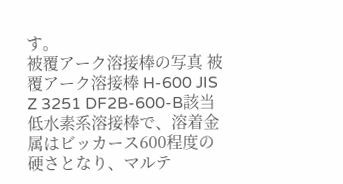す。
被覆アーク溶接棒の写真 被覆アーク溶接棒 H-600 JIS Z 3251 DF2B-600-B該当 低水素系溶接棒で、溶着金属はビッカース600程度の硬さとなり、マルテ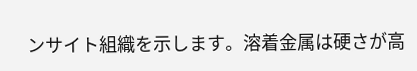ンサイト組織を示します。溶着金属は硬さが高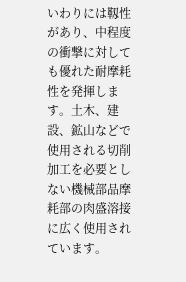いわりには靱性があり、中程度の衝撃に対しても優れた耐摩耗性を発揮します。土木、建設、鉱山などで使用される切削加工を必要としない機械部品摩耗部の肉盛溶接に広く使用されています。